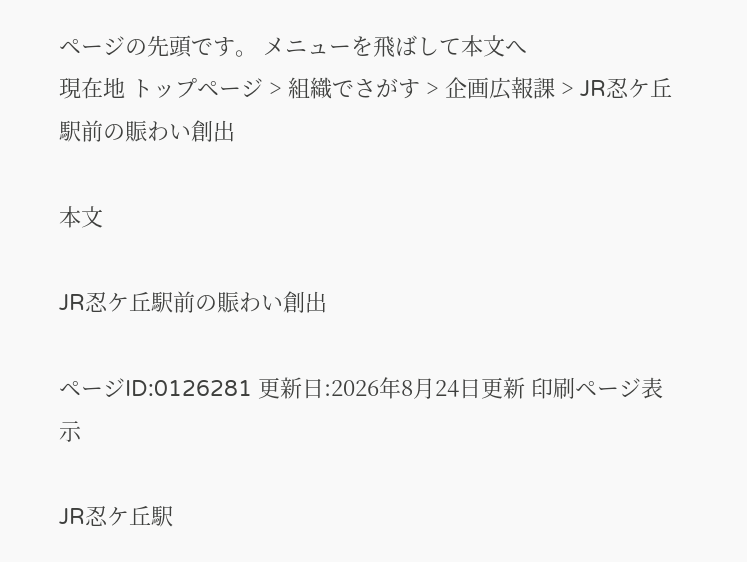ページの先頭です。 メニューを飛ばして本文へ
現在地 トップページ > 組織でさがす > 企画広報課 > JR忍ケ丘駅前の賑わい創出

本文

JR忍ケ丘駅前の賑わい創出

ページID:0126281 更新日:2026年8月24日更新 印刷ページ表示

JR忍ケ丘駅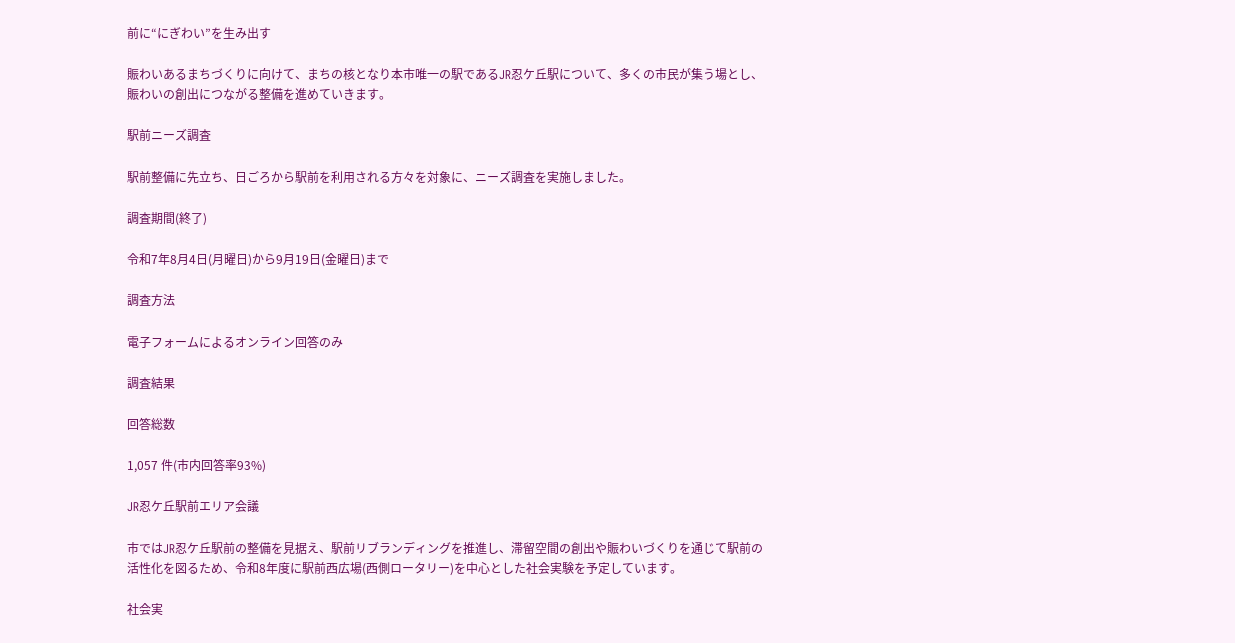前に“にぎわい”を生み出す

賑わいあるまちづくりに向けて、まちの核となり本市唯一の駅であるJR忍ケ丘駅について、多くの市民が集う場とし、賑わいの創出につながる整備を進めていきます。

駅前ニーズ調査

駅前整備に先立ち、日ごろから駅前を利用される方々を対象に、ニーズ調査を実施しました。

調査期間(終了)

令和7年8月4日(月曜日)から9月19日(金曜日)まで

調査方法

電子フォームによるオンライン回答のみ

調査結果

回答総数

1,057 件(市内回答率93%)

JR忍ケ丘駅前エリア会議

市ではJR忍ケ丘駅前の整備を見据え、駅前リブランディングを推進し、滞留空間の創出や賑わいづくりを通じて駅前の活性化を図るため、令和8年度に駅前西広場(西側ロータリー)を中心とした社会実験を予定しています。

社会実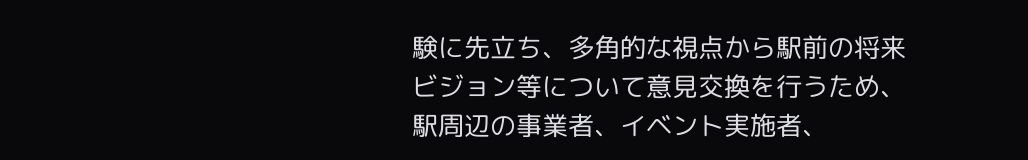験に先立ち、多角的な視点から駅前の将来ビジョン等について意見交換を行うため、駅周辺の事業者、イベント実施者、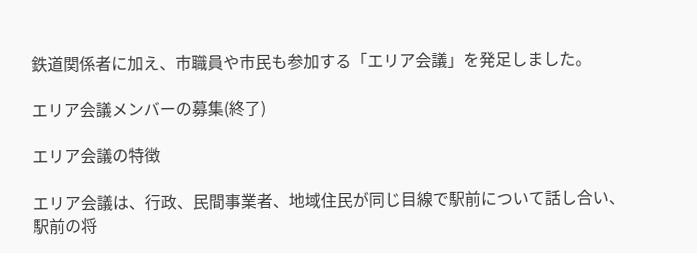鉄道関係者に加え、市職員や市民も参加する「エリア会議」を発足しました。

エリア会議メンバーの募集(終了)

エリア会議の特徴

エリア会議は、行政、民間事業者、地域住民が同じ目線で駅前について話し合い、駅前の将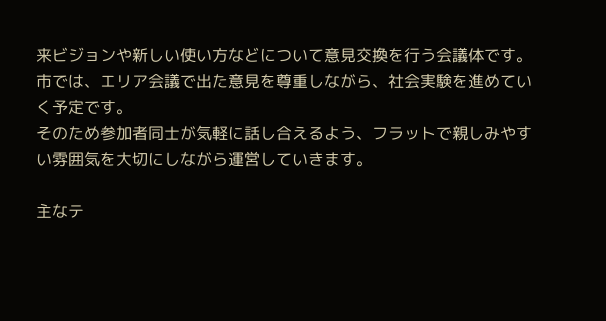来ビジョンや新しい使い方などについて意見交換を行う会議体です。市では、エリア会議で出た意見を尊重しながら、社会実験を進めていく予定です。
そのため参加者同士が気軽に話し合えるよう、フラットで親しみやすい雰囲気を大切にしながら運営していきます。

主なテ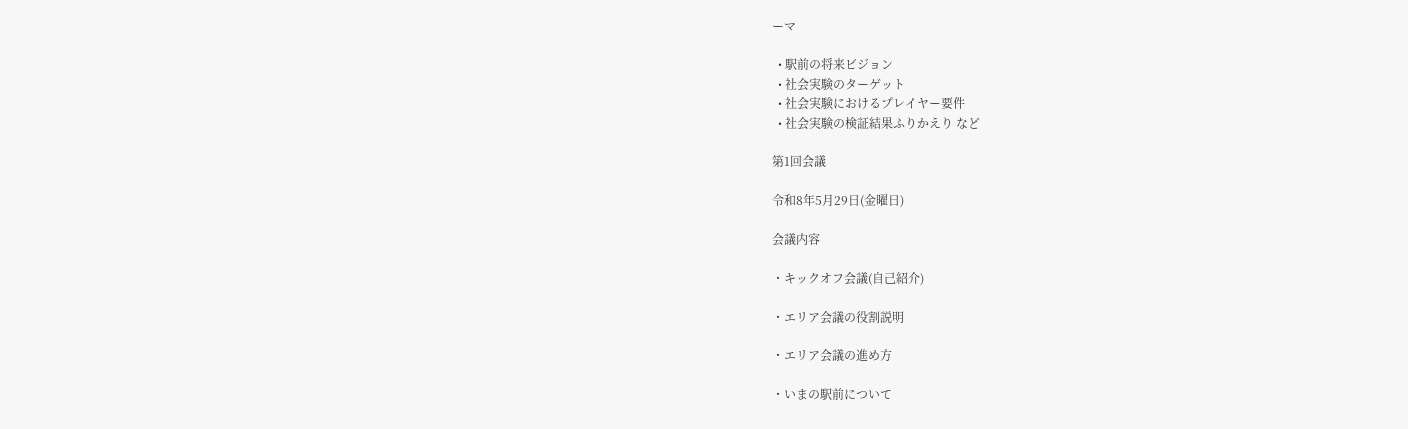ーマ

  • 駅前の将来ビジョン
  • 社会実験のターゲット
  • 社会実験におけるプレイヤー要件
  • 社会実験の検証結果ふりかえり など

第1回会議

令和8年5月29日(金曜日)

会議内容

・キックオフ会議(自己紹介)

・エリア会議の役割説明

・エリア会議の進め方

・いまの駅前について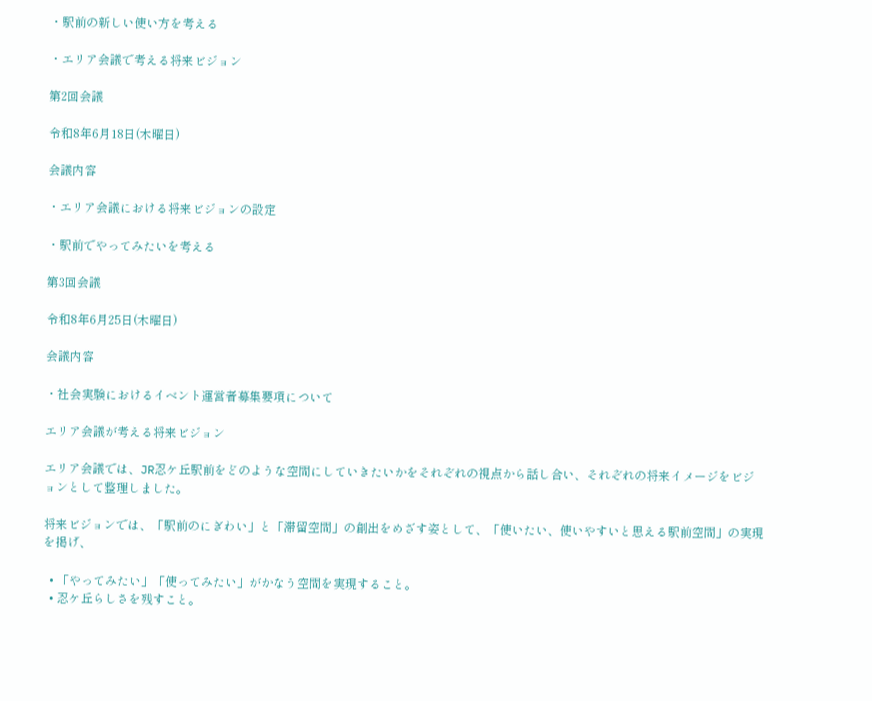・駅前の新しい使い方を考える

・エリア会議で考える将来ビジョン

第2回会議

令和8年6月18日(木曜日)

会議内容

・エリア会議における将来ビジョンの設定

・駅前でやってみたいを考える

第3回会議

令和8年6月25日(木曜日)

会議内容

・社会実験におけるイベント運営者募集要項について

エリア会議が考える将来ビジョン

エリア会議では、JR忍ケ丘駅前をどのような空間にしていきたいかをそれぞれの視点から話し合い、それぞれの将来イメージをビジョンとして整理しました。

将来ビジョンでは、「駅前のにぎわい」と「滞留空間」の創出をめざす姿として、「使いたい、使いやすいと思える駅前空間」の実現を掲げ、

  • 「やってみたい」「使ってみたい」がかなう空間を実現すること。
  • 忍ケ丘らしさを残すこと。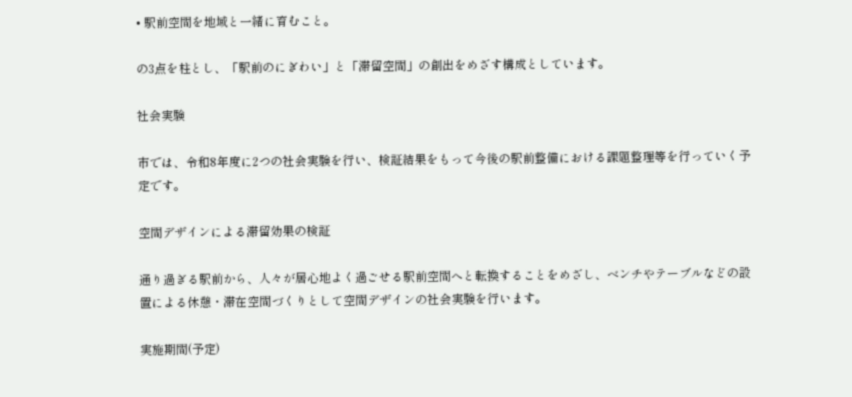• 駅前空間を地域と一緒に育むこと。

の3点を柱とし、「駅前のにぎわい」と「滞留空間」の創出をめざす構成としています。

社会実験

市では、令和8年度に2つの社会実験を行い、検証結果をもって今後の駅前整備における課題整理等を行っていく予定です。

空間デザインによる滞留効果の検証

通り過ぎる駅前から、人々が居心地よく過ごせる駅前空間へと転換することをめざし、ベンチやテーブルなどの設置による休憩・滞在空間づくりとして空間デザインの社会実験を行います。

実施期間(予定)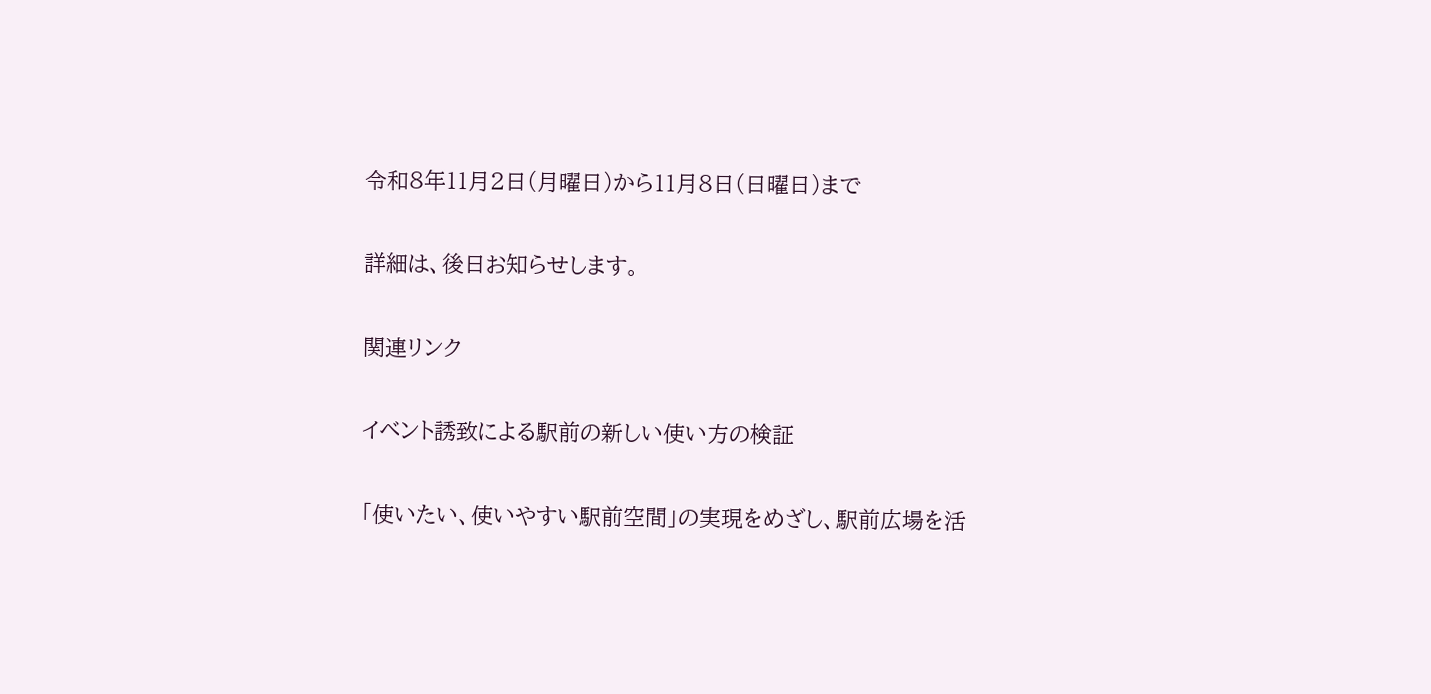令和8年11月2日(月曜日)から11月8日(日曜日)まで

詳細は、後日お知らせします。

関連リンク

イベント誘致による駅前の新しい使い方の検証

「使いたい、使いやすい駅前空間」の実現をめざし、駅前広場を活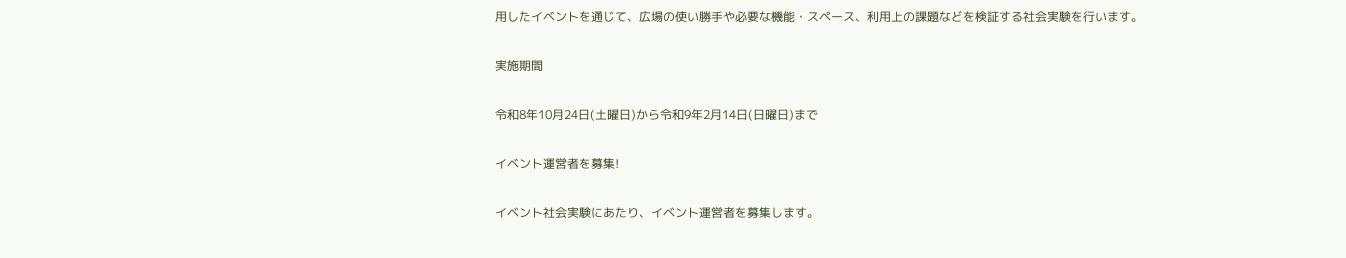用したイベントを通じて、広場の使い勝手や必要な機能・スペース、利用上の課題などを検証する社会実験を行います。

実施期間

令和8年10月24日(土曜日)から令和9年2月14日(日曜日)まで

イベント運営者を募集!

イベント社会実験にあたり、イベント運営者を募集します。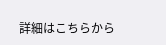詳細はこちらから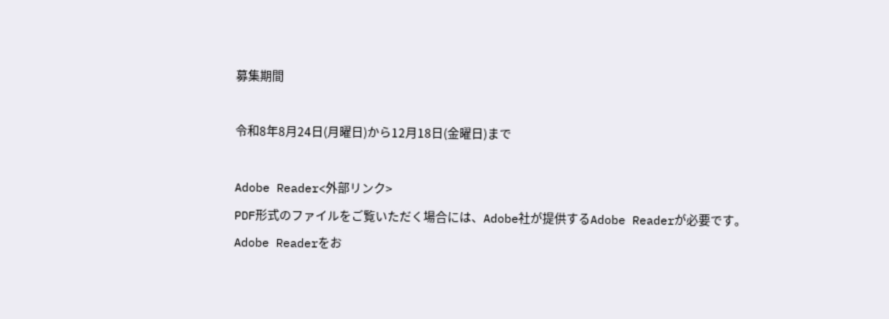募集期間

令和8年8月24日(月曜日)から12月18日(金曜日)まで

Adobe Reader<外部リンク>
PDF形式のファイルをご覧いただく場合には、Adobe社が提供するAdobe Readerが必要です。
Adobe Readerをお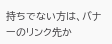持ちでない方は、バナーのリンク先か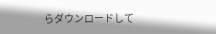らダウンロードして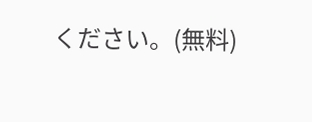ください。(無料)